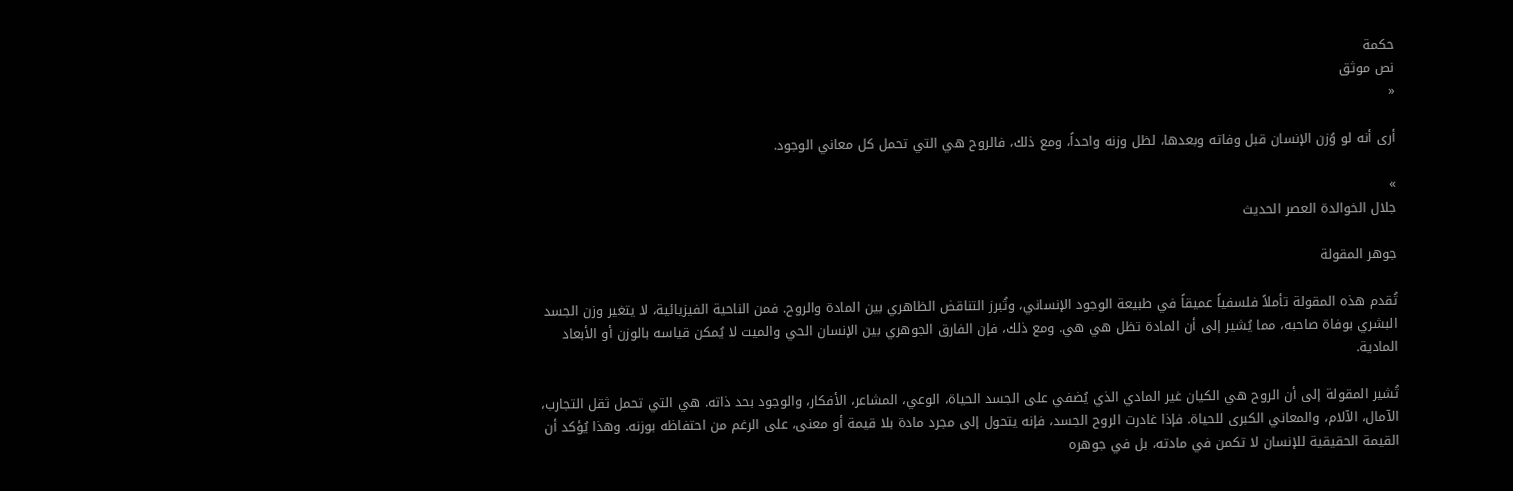حكمة
نص موثق
«

أرى أنه لو وُزن الإنسان قبل وفاته وبعدها، لظل وزنه واحداً، ومع ذلك، فالروح هي التي تحمل كل معاني الوجود.

»
جلال الخوالدة العصر الحديث

جوهر المقولة

تُقدم هذه المقولة تأملاً فلسفياً عميقاً في طبيعة الوجود الإنساني، وتُبرز التناقض الظاهري بين المادة والروح. فمن الناحية الفيزيائية، لا يتغير وزن الجسد البشري بوفاة صاحبه، مما يُشير إلى أن المادة تظل هي هي. ومع ذلك، فإن الفارق الجوهري بين الإنسان الحي والميت لا يُمكن قياسه بالوزن أو الأبعاد المادية.

تُشير المقولة إلى أن الروح هي الكيان غير المادي الذي يُضفي على الجسد الحياة، الوعي، المشاعر، الأفكار، والوجود بحد ذاته. هي التي تحمل ثقل التجارب، الآمال، الآلام، والمعاني الكبرى للحياة. فإذا غادرت الروح الجسد، فإنه يتحول إلى مجرد مادة بلا قيمة أو معنى، على الرغم من احتفاظه بوزنه. وهذا يُؤكد أن القيمة الحقيقية للإنسان لا تكمن في مادته، بل في جوهره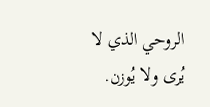الروحي الذي لا يُرى ولا يُوزن.